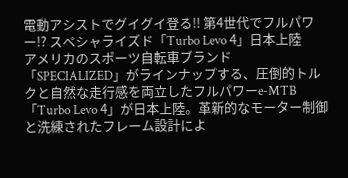電動アシストでグイグイ登る!! 第4世代でフルパワー!? スペシャライズド「Turbo Levo 4」日本上陸
アメリカのスポーツ自転車ブランド「SPECIALIZED」がラインナップする、圧倒的トルクと自然な走行感を両立したフルパワーe-MTB「Turbo Levo 4」が日本上陸。革新的なモーター制御と洗練されたフレーム設計によ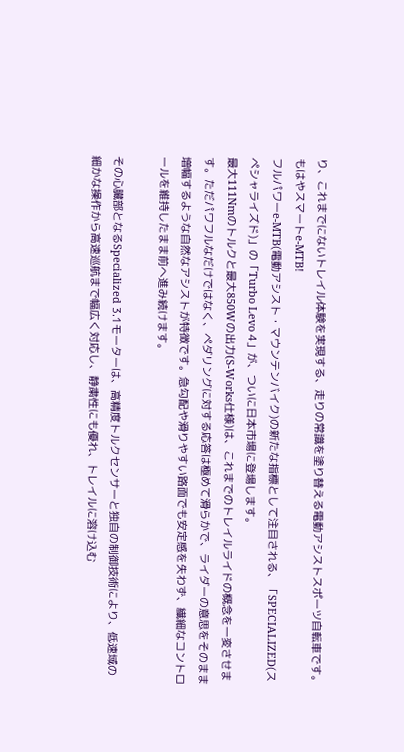り、これまでにないトレイル体験を実現する、走りの常識を塗り替える電動アシストスポーツ自転車です。
もはやスマートe-MTB!
フルパワーe-MTB(電動アシスト・マウンテンバイク)の新たな指標として注目される、「SPECIALIZED(スペシャライズド)」の「Turbo Levo 4」が、ついに日本市場に登場します。
最大111Nmのトルクと最大850Wの出力(S-Works仕様)は、これまでのトレイルライドの概念を一変させます。ただパワフルなだけではなく、ペダリングに対する応答は極めて滑らかで、ライダーの意思をそのまま増幅するような自然なアシストが特徴です。急勾配や滑りやすい路面でも安定感を失わず、繊細なコントロールを維持したまま前へ進み続けます。

その心臓部となるSpecialized 3.1モーターは、高精度トルクセンサーと独自の制御技術により、低速域の細かな操作から高速巡航まで幅広く対応し、静粛性にも優れ、トレイルに溶け込む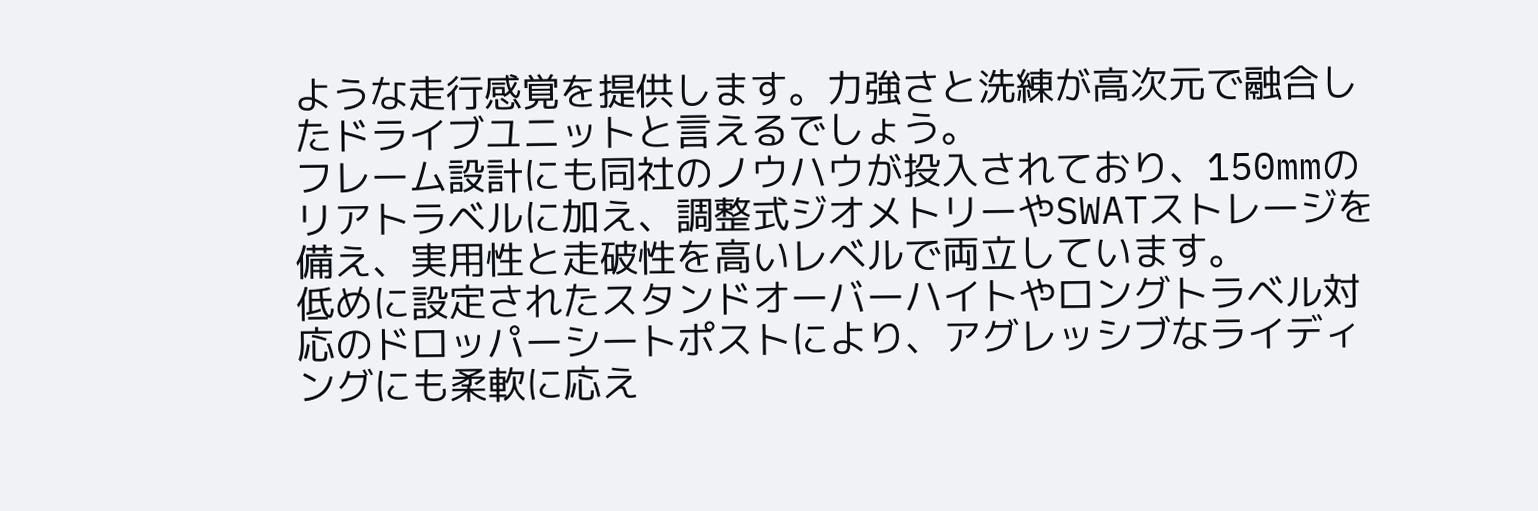ような走行感覚を提供します。力強さと洗練が高次元で融合したドライブユニットと言えるでしょう。
フレーム設計にも同社のノウハウが投入されており、150mmのリアトラベルに加え、調整式ジオメトリーやSWATストレージを備え、実用性と走破性を高いレベルで両立しています。
低めに設定されたスタンドオーバーハイトやロングトラベル対応のドロッパーシートポストにより、アグレッシブなライディングにも柔軟に応え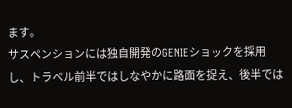ます。
サスペンションには独自開発のGENIEショックを採用し、トラベル前半ではしなやかに路面を捉え、後半では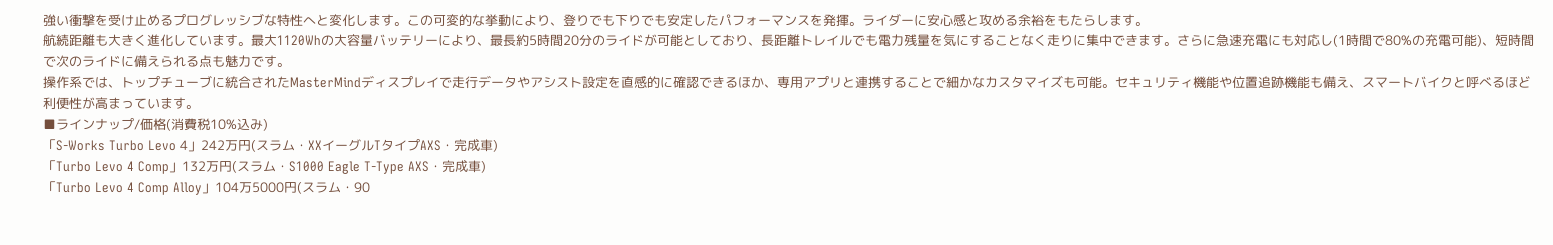強い衝撃を受け止めるプログレッシブな特性へと変化します。この可変的な挙動により、登りでも下りでも安定したパフォーマンスを発揮。ライダーに安心感と攻める余裕をもたらします。
航続距離も大きく進化しています。最大1120Whの大容量バッテリーにより、最長約5時間20分のライドが可能としており、長距離トレイルでも電力残量を気にすることなく走りに集中できます。さらに急速充電にも対応し(1時間で80%の充電可能)、短時間で次のライドに備えられる点も魅力です。
操作系では、トップチューブに統合されたMasterMindディスプレイで走行データやアシスト設定を直感的に確認できるほか、専用アプリと連携することで細かなカスタマイズも可能。セキュリティ機能や位置追跡機能も備え、スマートバイクと呼べるほど利便性が高まっています。
■ラインナップ/価格(消費税10%込み)
「S-Works Turbo Levo 4」242万円(スラム・XXイーグルTタイプAXS・完成車)
「Turbo Levo 4 Comp」132万円(スラム・S1000 Eagle T-Type AXS・完成車)
「Turbo Levo 4 Comp Alloy」104万5000円(スラム・90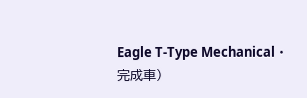Eagle T-Type Mechanical・完成車)